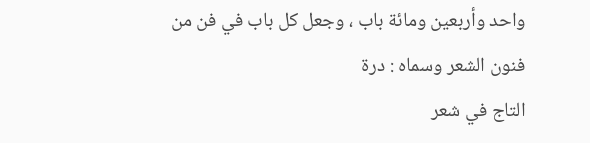واحد وأربعين ومائة باب ، وجعل كل باب في فن من فنون الشعر وسماه : درة
التاج في شعر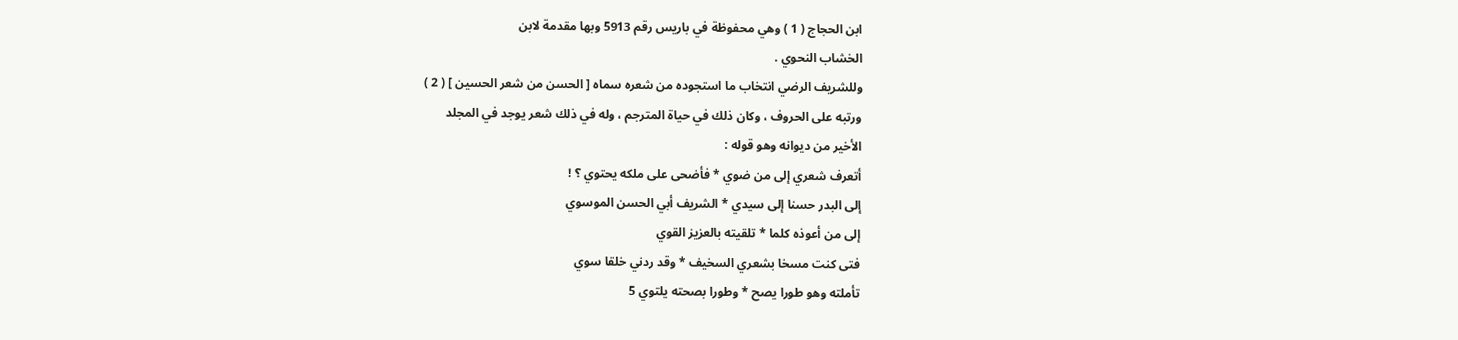ابن الحجاج ( 1 ) وهي محفوظة في باريس رقم 5913 وبها مقدمة لابن
الخشاب النحوي .
وللشريف الرضي انتخاب ما استجوده من شعره سماه [ الحسن من شعر الحسين ] ( 2 )
ورتبه على الحروف ، وكان ذلك في حياة المترجم ، وله في ذلك شعر يوجد في المجلد
الأخير من ديوانه وهو قوله :
أتعرف شعري إلى من ضوي * فأضحى على ملكه يحتوي ؟ !
إلى البدر حسنا إلى سيدي * الشريف أبي الحسن الموسوي
إلى من أعوذه كلما * تلقيته بالعزيز القوي
فتى كنت مسخا بشعري السخيف * وقد ردني خلقا سوي
تأملته وهو طورا يصح * وطورا بصحته يلتوي 5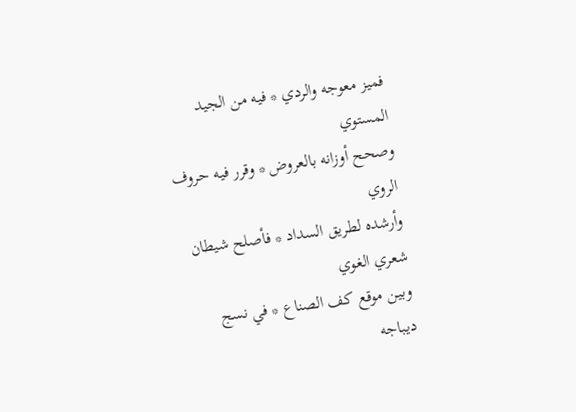فميز معوجه والردي * فيه من الجيد المستوي
وصحح أوزانه بالعروض * وقرر فيه حروف الروي
وأرشده لطريق السداد * فأصلح شيطان شعري الغوي
وبين موقع كف الصناع * في نسج ديباجه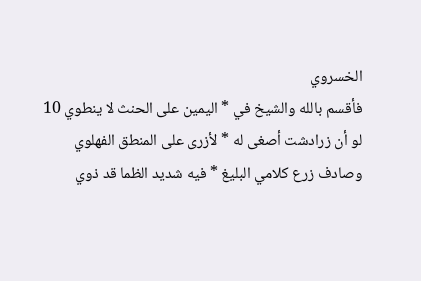الخسروي
فأقسم بالله والشيخ في * اليمين على الحنث لا ينطوي 10
لو أن زرادشت أصغى له * لأزرى على المنطق الفهلوي
وصادف زرع كلامي البليغ * فيه شديد الظما قد ذوي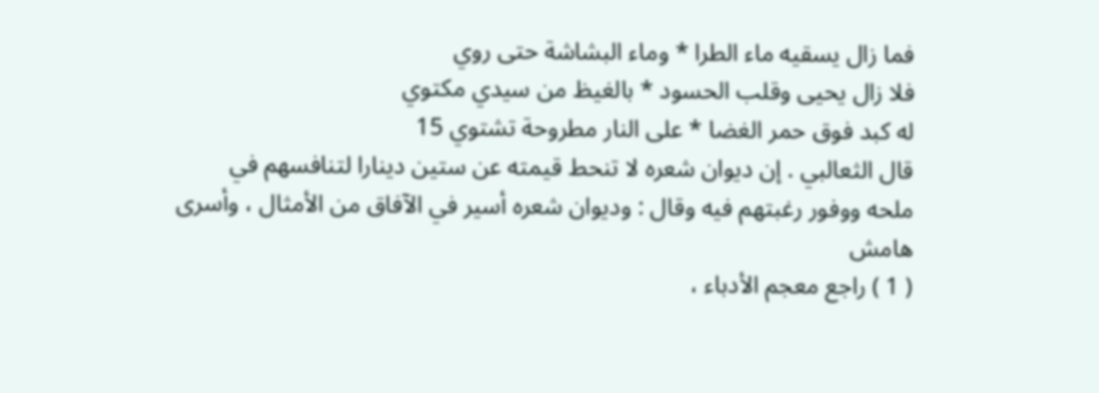فما زال يسقيه ماء الطرا * وماء البشاشة حتى روي
فلا زال يحيى وقلب الحسود * بالغيظ من سيدي مكتوي
له كبد فوق حمر الغضا * على النار مطروحة تشتوي 15
قال الثعالبي . إن ديوان شعره لا تنحط قيمته عن ستين دينارا لتنافسهم في
ملحه ووفور رغبتهم فيه وقال : وديوان شعره أسير في الآفاق من الأمثال ، وأسرى
هامش
( 1 ) راجع معجم الأدباء ،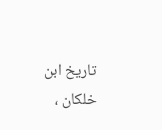تاريخ ابن خلكان ،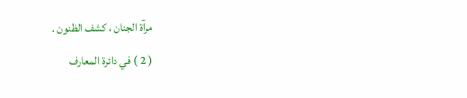مرآة الجنان ، كشف الظنون .
( 2 ) في دائرة المعارف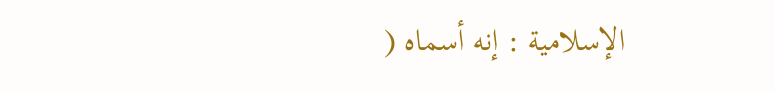الإسلامية : إنه أسماه (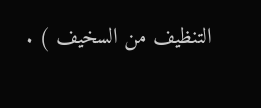التنظيف من السخيف ) .